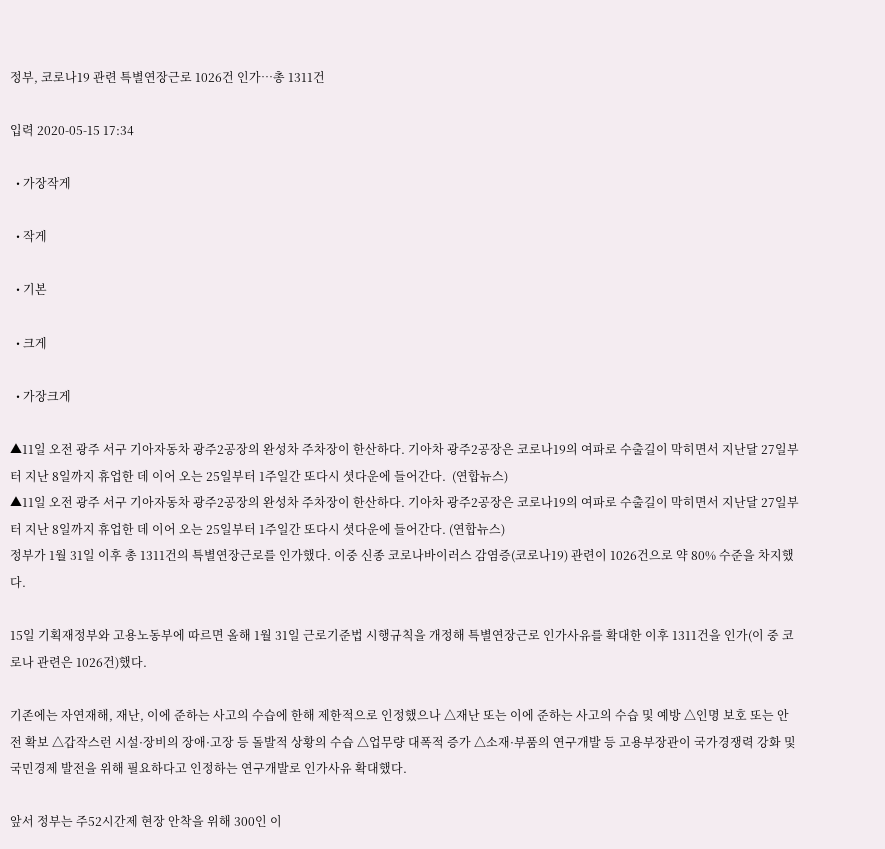정부, 코로나19 관련 특별연장근로 1026건 인가…총 1311건

입력 2020-05-15 17:34

  • 가장작게

  • 작게

  • 기본

  • 크게

  • 가장크게

▲11일 오전 광주 서구 기아자동차 광주2공장의 완성차 주차장이 한산하다. 기아차 광주2공장은 코로나19의 여파로 수출길이 막히면서 지난달 27일부터 지난 8일까지 휴업한 데 이어 오는 25일부터 1주일간 또다시 셧다운에 들어간다.  (연합뉴스)
▲11일 오전 광주 서구 기아자동차 광주2공장의 완성차 주차장이 한산하다. 기아차 광주2공장은 코로나19의 여파로 수출길이 막히면서 지난달 27일부터 지난 8일까지 휴업한 데 이어 오는 25일부터 1주일간 또다시 셧다운에 들어간다. (연합뉴스)
정부가 1월 31일 이후 총 1311건의 특별연장근로를 인가했다. 이중 신종 코로나바이러스 감염증(코로나19) 관련이 1026건으로 약 80% 수준을 차지했다.

15일 기획재정부와 고용노동부에 따르면 올해 1월 31일 근로기준법 시행규칙을 개정해 특별연장근로 인가사유를 확대한 이후 1311건을 인가(이 중 코로나 관련은 1026건)했다.

기존에는 자연재해, 재난, 이에 준하는 사고의 수습에 한해 제한적으로 인정했으나 △재난 또는 이에 준하는 사고의 수습 및 예방 △인명 보호 또는 안전 확보 △갑작스런 시설·장비의 장애·고장 등 돌발적 상황의 수습 △업무량 대폭적 증가 △소재·부품의 연구개발 등 고용부장관이 국가경쟁력 강화 및 국민경제 발전을 위해 필요하다고 인정하는 연구개발로 인가사유 확대했다.

앞서 정부는 주52시간제 현장 안착을 위해 300인 이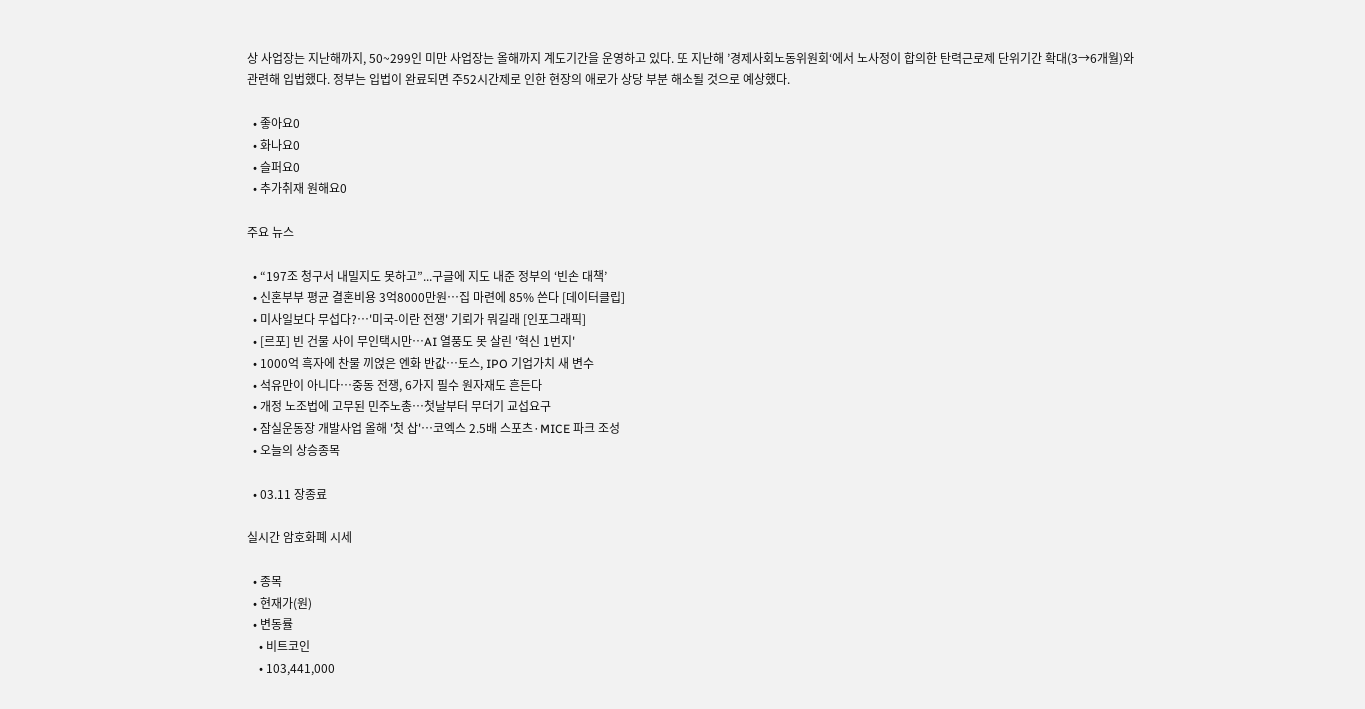상 사업장는 지난해까지, 50~299인 미만 사업장는 올해까지 계도기간을 운영하고 있다. 또 지난해 ’경제사회노동위원회‘에서 노사정이 합의한 탄력근로제 단위기간 확대(3→6개월)와 관련해 입법했다. 정부는 입법이 완료되면 주52시간제로 인한 현장의 애로가 상당 부분 해소될 것으로 예상했다.

  • 좋아요0
  • 화나요0
  • 슬퍼요0
  • 추가취재 원해요0

주요 뉴스

  • “197조 청구서 내밀지도 못하고”...구글에 지도 내준 정부의 ‘빈손 대책’
  • 신혼부부 평균 결혼비용 3억8000만원…집 마련에 85% 쓴다 [데이터클립]
  • 미사일보다 무섭다?…'미국-이란 전쟁' 기뢰가 뭐길래 [인포그래픽]
  • [르포] 빈 건물 사이 무인택시만…AI 열풍도 못 살린 '혁신 1번지'
  • 1000억 흑자에 찬물 끼얹은 엔화 반값…토스, IPO 기업가치 새 변수
  • 석유만이 아니다⋯중동 전쟁, 6가지 필수 원자재도 흔든다
  • 개정 노조법에 고무된 민주노총⋯첫날부터 무더기 교섭요구
  • 잠실운동장 개발사업 올해 '첫 삽'…코엑스 2.5배 스포츠·MICE 파크 조성
  • 오늘의 상승종목

  • 03.11 장종료

실시간 암호화폐 시세

  • 종목
  • 현재가(원)
  • 변동률
    • 비트코인
    • 103,441,000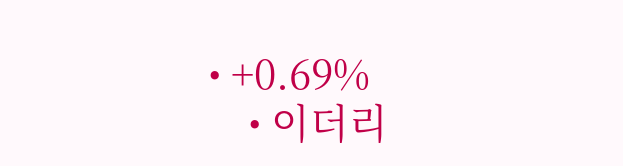• +0.69%
    • 이더리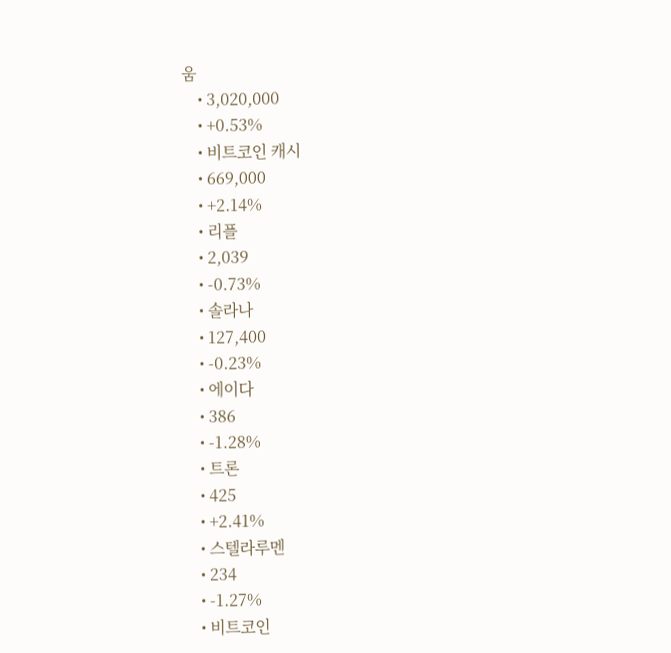움
    • 3,020,000
    • +0.53%
    • 비트코인 캐시
    • 669,000
    • +2.14%
    • 리플
    • 2,039
    • -0.73%
    • 솔라나
    • 127,400
    • -0.23%
    • 에이다
    • 386
    • -1.28%
    • 트론
    • 425
    • +2.41%
    • 스텔라루멘
    • 234
    • -1.27%
    • 비트코인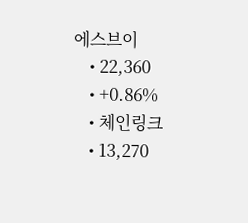에스브이
    • 22,360
    • +0.86%
    • 체인링크
    • 13,270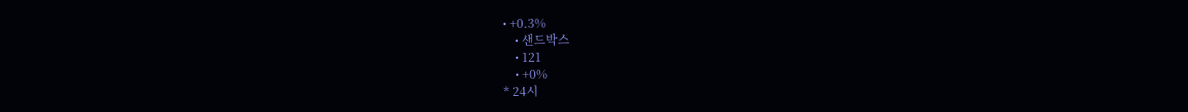• +0.3%
    • 샌드박스
    • 121
    • +0%
* 24시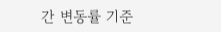간 변동률 기준